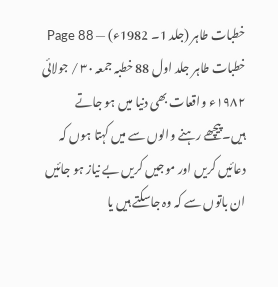خطبات طاہر (جلد 1۔ 1982ء) — Page 88
خطبات طاہر جلد اول 88 خطبہ جمعہ ۳۰ / جولائی ۱۹۸۲ء واقعات بھی دنیا میں ہو جاتے ہیں۔پیچھے رہنے والوں سے میں کہتا ہوں کہ دعائیں کریں اور موجیں کریں بے نیاز ہو جائیں ان باتوں سے کہ وہ جاسکتے ہیں یا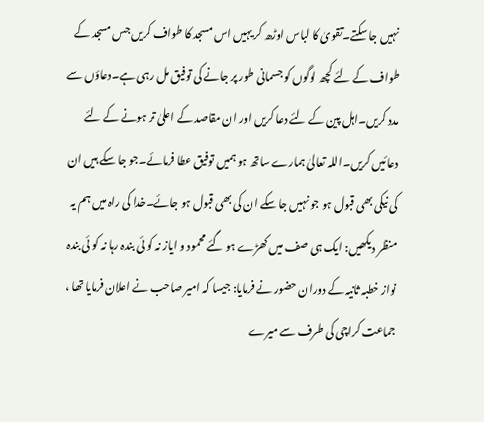نہیں جا سکتے۔تقویٰ کا لباس اوڑھ کر یہیں اس مسجد کا طواف کریں جس مسجد کے طواف کے لئے کچھ لوگوں کو جسمانی طور پر جانے کی توفیق مل رہی ہے۔دعاؤں سے مدد کریں۔اہل پین کے لئے دعا کریں اور ان مقاصد کے اعلیٰ تر ہونے کے لئے دعائیں کریں۔اللہ تعالیٰ ہمارے ساتھ ہو ہمیں توفیق عطا فرمائے۔جو جا سکے ہیں ان کی نیکی بھی قبول ہو جو نہیں جا سکے ان کی بھی قبول ہو جائے۔خدا کی راہ میں ہم یہ منظر دیکھیں: ایک ہی صف میں کھڑے ہو گئے محمود و ایاز نہ کو ئی بندہ رہا نہ کو ئی بندہ نواز خطبہ ثانیہ کے دوران حضور نے فرمایا: جیسا کہ امیر صاحب نے اعلان فرمایا تھا ، جماعت کراچی کی طرف سے میرے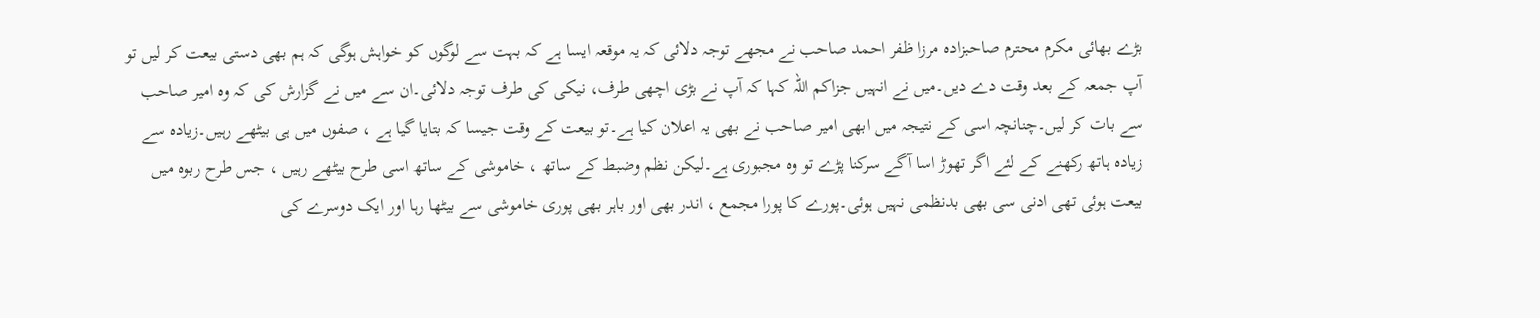بڑے بھائی مکرم محترم صاحبزادہ مرزا ظفر احمد صاحب نے مجھے توجہ دلائی کہ یہ موقعہ ایسا ہے کہ بہت سے لوگوں کو خواہش ہوگی کہ ہم بھی دستی بیعت کر لیں تو آپ جمعہ کے بعد وقت دے دیں۔میں نے انہیں جزاکم اللہ کہا کہ آپ نے بڑی اچھی طرف، نیکی کی طرف توجہ دلائی۔ان سے میں نے گزارش کی کہ وہ امیر صاحب سے بات کر لیں۔چنانچہ اسی کے نتیجہ میں ابھی امیر صاحب نے بھی یہ اعلان کیا ہے۔تو بیعت کے وقت جیسا کہ بتایا گیا ہے ، صفوں میں ہی بیٹھے رہیں۔زیادہ سے زیادہ ہاتھ رکھنے کے لئے اگر تھوڑ اسا آگے سرکنا پڑے تو وہ مجبوری ہے۔لیکن نظم وضبط کے ساتھ ، خاموشی کے ساتھ اسی طرح بیٹھے رہیں ، جس طرح ربوہ میں بیعت ہوئی تھی ادنی سی بھی بدنظمی نہیں ہوئی۔پورے کا پورا مجمع ، اندر بھی اور باہر بھی پوری خاموشی سے بیٹھا رہا اور ایک دوسرے کی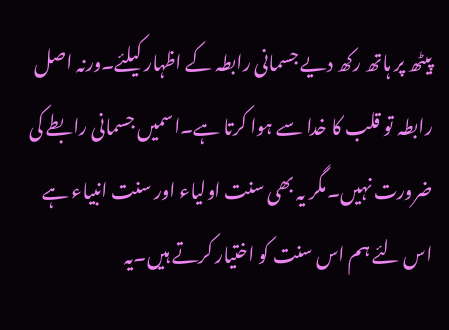پیٹھ پر ہاتھ رکھ دیے جسمانی رابطہ کے اظہار کیلئے۔ورنہ اصل رابطہ تو قلب کا خدا سے ہوا کرتا ہے۔اسمیں جسمانی رابطے کی ضرورت نہیں۔مگر یہ بھی سنت اولیاء اور سنت انبیاء ہے اس لئے ہم اس سنت کو اختیار کرتے ہیں۔یہ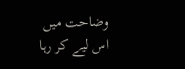وضاحت میں اس لیے کر رہا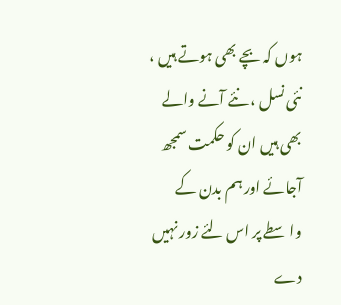ہوں کہ بچے بھی ہوتے ہیں ، نئی نسل ، نئے آنے والے بھی ہیں ان کو حکمت سمجھ آجائے اور ہم بدن کے واسطے پر اس لئے زور نہیں دے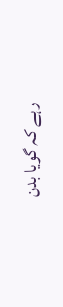رہے کہ گویا بدن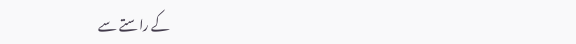کے راستے سے